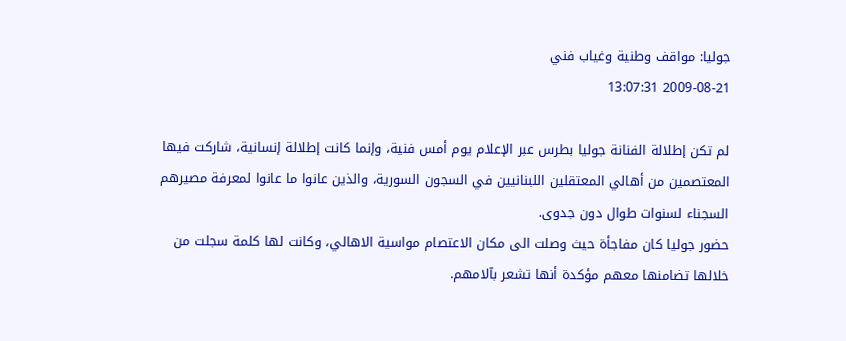جوليا: مواقف وطنية وغياب فني
2009-08-21 13:07:31

لم تكن إطلالة الفنانة جوليا بطرس عبر الإعلام يوم أمس فنية، وإنما كانت إطلالة إنسانية، شاركت فيها المعتصمين من أهالي المعتقلين اللبنانيين في السجون السورية، والذين عانوا ما عانوا لمعرفة مصيرهم السجناء لسنوات طوال دون جدوى.
حضور جوليا كان مفاجأة حيث وصلت الى مكان الاعتصام مواسية الاهالي، وكانت لها كلمة سجلت من خلالها تضامنها معهم مؤكدة أنها تشعر بآلامهم.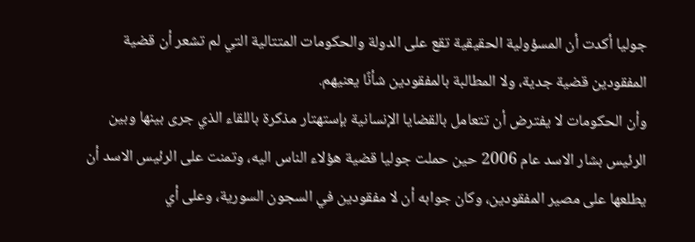جوليا أكدت أن المسؤولية الحقيقية تقع على الدولة والحكومات المتتالية التي لم تشعر أن قضية المفقودين قضية جدية، ولا المطالبة بالمفقودين شأنًا يعنيهم.
وأن الحكومات لا يفترض أن تتعامل بالقضايا الإنسانية بإستهتار مذكرة باللقاء الذي جرى بينها وبين الرئيس بشار الاسد عام 2006 حين حملت جوليا قضية هؤلاء الناس اليه، وتمنت على الرئيس الاسد أن يطلعها على مصير المفقودين، وكان جوابه أن لا مفقودين في السجون السورية، وعلى أي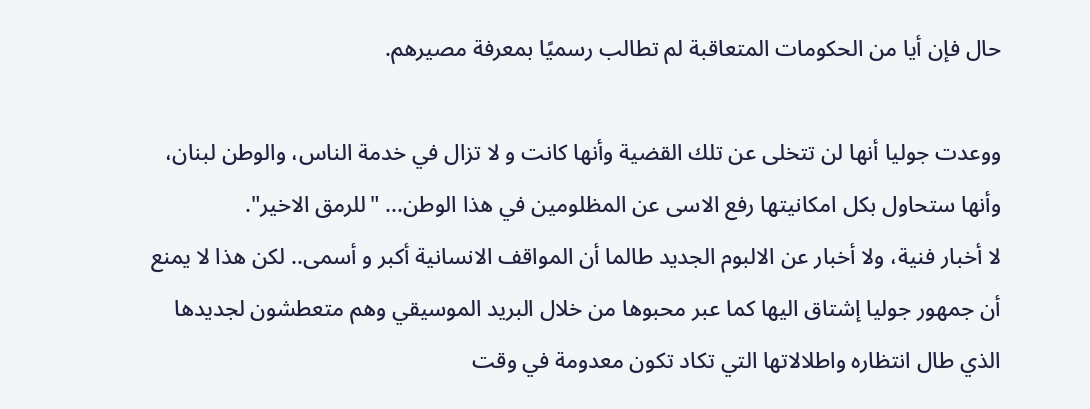حال فإن أيا من الحكومات المتعاقبة لم تطالب رسميًا بمعرفة مصيرهم.

ووعدت جوليا أنها لن تتخلى عن تلك القضية وأنها كانت و لا تزال في خدمة الناس، والوطن لبنان، وأنها ستحاول بكل امكانيتها رفع الاسى عن المظلومين في هذا الوطن... "للرمق الاخير".
لا أخبار فنية، ولا أخبار عن الالبوم الجديد طالما أن المواقف الانسانية أكبر و أسمى.. لكن هذا لا يمنع أن جمهور جوليا إشتاق اليها كما عبر محبوها من خلال البريد الموسيقي وهم متعطشون لجديدها الذي طال انتظاره واطلالاتها التي تكاد تكون معدومة في وقت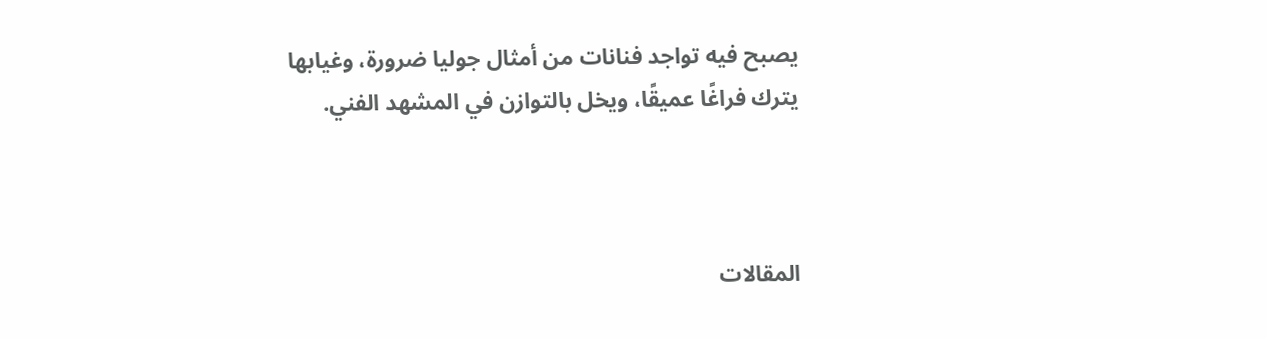يصبح فيه تواجد فنانات من أمثال جوليا ضرورة، وغيابها يترك فراغًا عميقًا، ويخل بالتوازن في المشهد الفني.



المقالات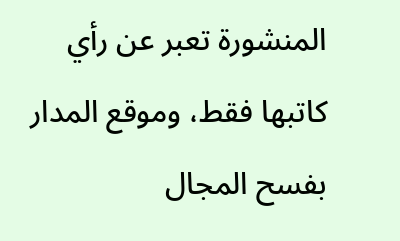المنشورة تعبر عن رأي كاتبها فقط، وموقع المدار بفسح المجال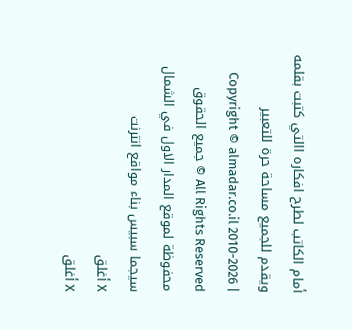أمام الكاتب لطرح افكاره االتي كتبت بقلمه ويقدم للجميع مساحة حرة للتعبير
Copyright © almadar.co.il 2010-2026 | All Rights Reserved © جميع الحقوق محفوظة لموقع المدار الاول في الشمال
سيجما سبيس بناء مواقع انترنت
X أغلق
X أغلق